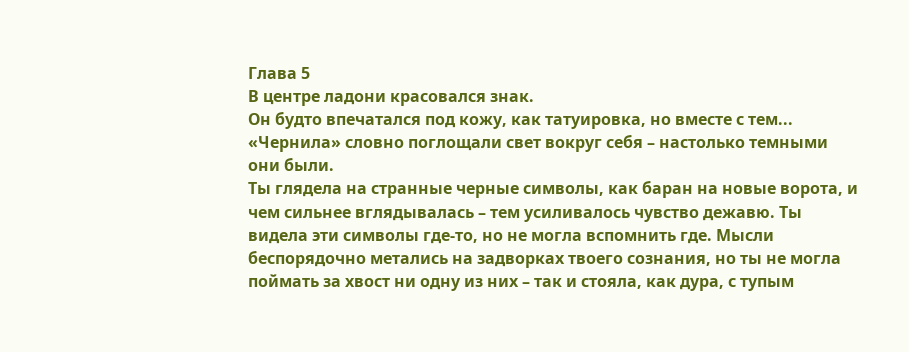Глава 5
В центре ладони красовался знак.
Он будто впечатался под кожу, как татуировка, но вместе с тем... «Чернила» словно поглощали свет вокруг себя – настолько темными они были.
Ты глядела на странные черные символы, как баран на новые ворота, и чем сильнее вглядывалась – тем усиливалось чувство дежавю. Ты видела эти символы где-то, но не могла вспомнить где. Мысли беспорядочно метались на задворках твоего сознания, но ты не могла поймать за хвост ни одну из них – так и стояла, как дура, с тупым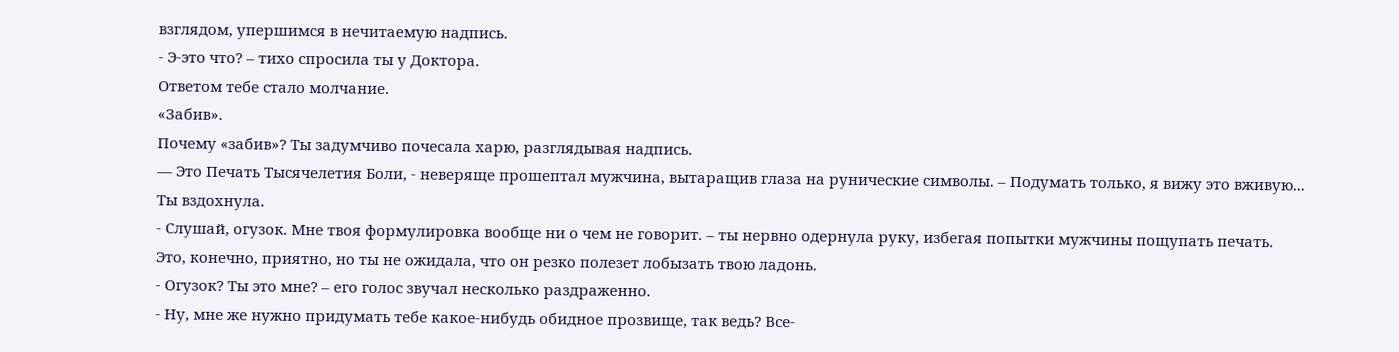взглядом, упершимся в нечитаемую надпись.
- Э-это что? – тихо спросила ты у Доктора.
Ответом тебе стало молчание.
«Забив».
Почему «забив»? Ты задумчиво почесала харю, разглядывая надпись.
— Это Печать Тысячелетия Боли, - неверяще прошептал мужчина, вытаращив глаза на рунические символы. – Подумать только, я вижу это вживую...
Ты вздохнула.
- Слушай, огузок. Мне твоя формулировка вообще ни о чем не говорит. – ты нервно одернула руку, избегая попытки мужчины пощупать печать.
Это, конечно, приятно, но ты не ожидала, что он резко полезет лобызать твою ладонь.
- Огузок? Ты это мне? – его голос звучал несколько раздраженно.
- Ну, мне же нужно придумать тебе какое-нибудь обидное прозвище, так ведь? Все-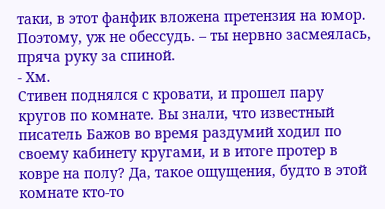таки, в этот фанфик вложена претензия на юмор. Поэтому, уж не обессудь. – ты нервно засмеялась, пряча руку за спиной.
- Хм.
Стивен поднялся с кровати, и прошел пару кругов по комнате. Вы знали, что известный писатель Бажов во время раздумий ходил по своему кабинету кругами, и в итоге протер в ковре на полу? Да, такое ощущения, будто в этой комнате кто-то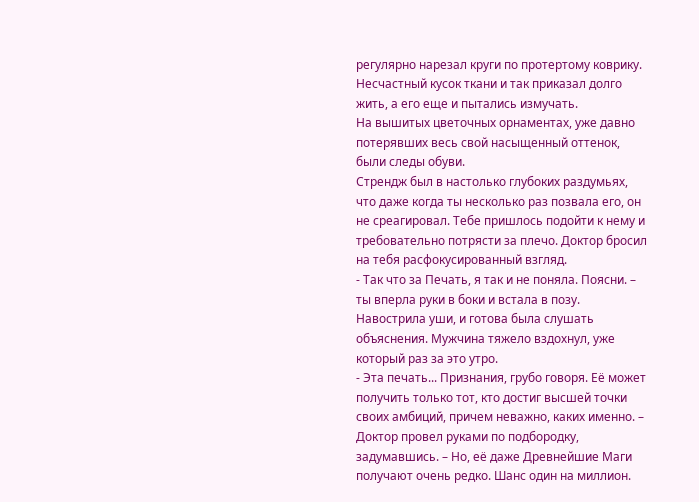регулярно нарезал круги по протертому коврику. Несчастный кусок ткани и так приказал долго жить, а его еще и пытались измучать.
На вышитых цветочных орнаментах, уже давно потерявших весь свой насыщенный оттенок, были следы обуви.
Стрендж был в настолько глубоких раздумьях, что даже когда ты несколько раз позвала его, он не среагировал. Тебе пришлось подойти к нему и требовательно потрясти за плечо. Доктор бросил на тебя расфокусированный взгляд.
- Так что за Печать, я так и не поняла. Поясни. – ты вперла руки в боки и встала в позу. Навострила уши, и готова была слушать объяснения. Мужчина тяжело вздохнул, уже который раз за это утро.
- Эта печать... Признания, грубо говоря. Её может получить только тот, кто достиг высшей точки своих амбиций, причем неважно, каких именно. – Доктор провел руками по подбородку, задумавшись. – Но, её даже Древнейшие Маги получают очень редко. Шанс один на миллион.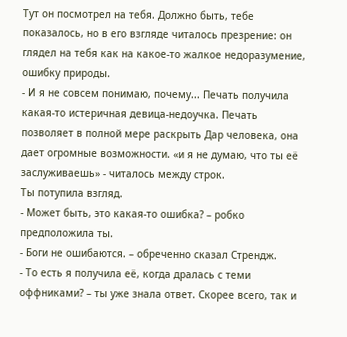Тут он посмотрел на тебя. Должно быть, тебе показалось, но в его взгляде читалось презрение: он глядел на тебя как на какое-то жалкое недоразумение, ошибку природы.
- И я не совсем понимаю, почему... Печать получила какая-то истеричная девица-недоучка. Печать позволяет в полной мере раскрыть Дар человека, она дает огромные возможности. «и я не думаю, что ты её заслуживаешь» - читалось между строк.
Ты потупила взгляд.
- Может быть, это какая-то ошибка? – робко предположила ты.
- Боги не ошибаются. – обреченно сказал Стрендж.
- То есть я получила её, когда дралась с теми оффниками? – ты уже знала ответ. Скорее всего, так и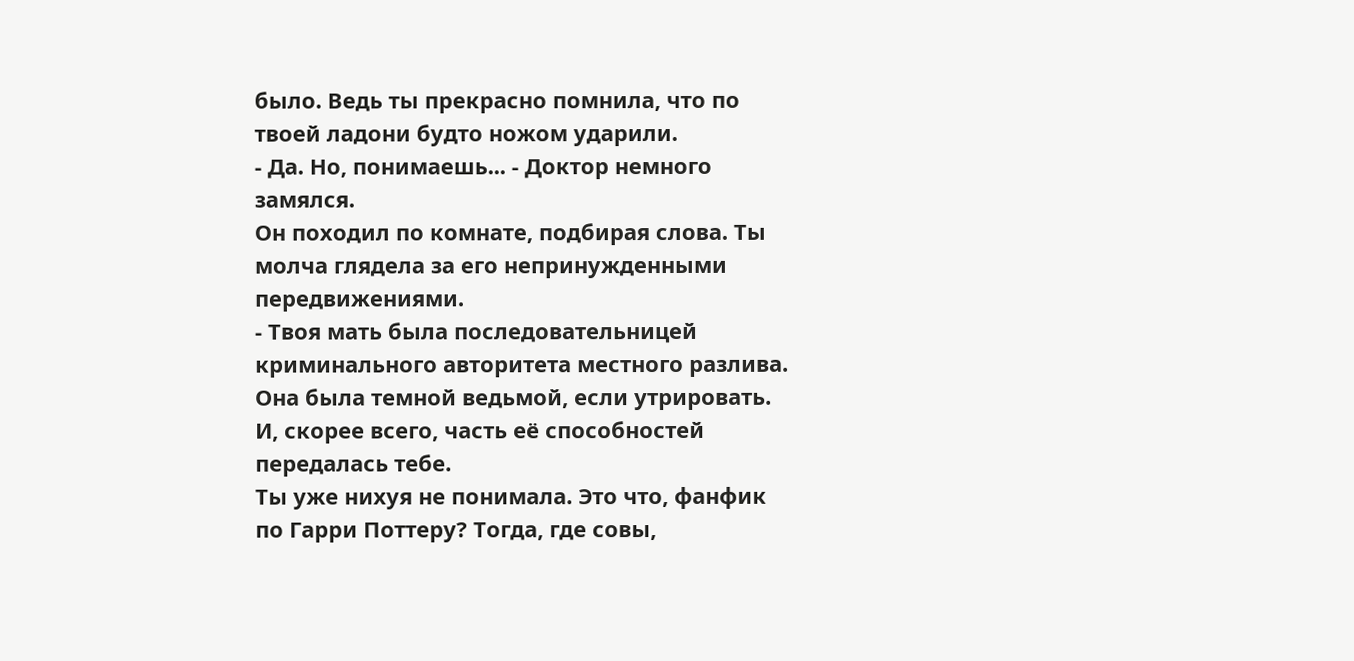было. Ведь ты прекрасно помнила, что по твоей ладони будто ножом ударили.
- Да. Но, понимаешь... - Доктор немного замялся.
Он походил по комнате, подбирая слова. Ты молча глядела за его непринужденными передвижениями.
- Твоя мать была последовательницей криминального авторитета местного разлива. Она была темной ведьмой, если утрировать. И, скорее всего, часть её способностей передалась тебе.
Ты уже нихуя не понимала. Это что, фанфик по Гарри Поттеру? Тогда, где совы,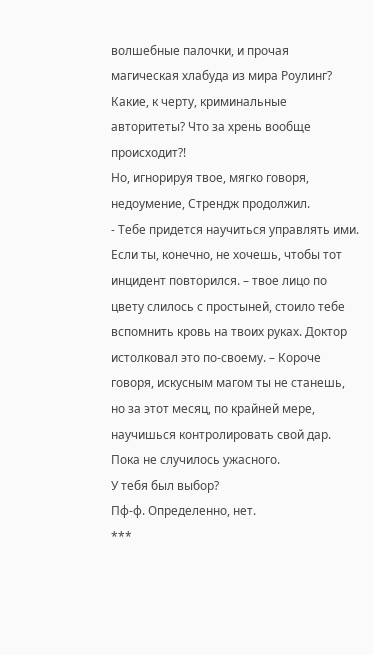волшебные палочки, и прочая магическая хлабуда из мира Роулинг? Какие, к черту, криминальные авторитеты? Что за хрень вообще происходит?!
Но, игнорируя твое, мягко говоря, недоумение, Стрендж продолжил.
- Тебе придется научиться управлять ими. Если ты, конечно, не хочешь, чтобы тот инцидент повторился. – твое лицо по цвету слилось с простыней, стоило тебе вспомнить кровь на твоих руках. Доктор истолковал это по-своему. – Короче говоря, искусным магом ты не станешь, но за этот месяц, по крайней мере, научишься контролировать свой дар. Пока не случилось ужасного.
У тебя был выбор?
Пф-ф. Определенно, нет.
***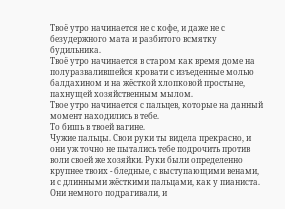Твоё утро начинается не с кофе, и даже не с безудержного мата и разбитого всмятку будильника.
Твоё утро начинается в старом как время доме на полуразвалившейся кровати с изъеденные молью балдахином и на жёсткой хлопковой простыне, пахнущей хозяйственным мылом.
Твое утро начинается с пальцев, которые на данный момент находились в тебе.
То бишь в твоей вагине.
Чужие пальцы. Свои руки ты видела прекрасно, и они уж точно не пытались тебе подрочить против воли своей же хозяйки. Руки были определенно крупнее твоих - бледные, с выступающими венами, и с длинными жёсткими пальцами, как у пианиста. Они немного подрагивали, и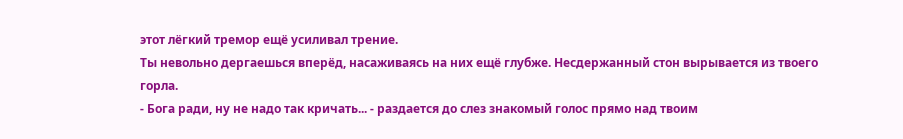этот лёгкий тремор ещё усиливал трение.
Ты невольно дергаешься вперёд, насаживаясь на них ещё глубже. Несдержанный стон вырывается из твоего горла.
- Бога ради, ну не надо так кричать... - раздается до слез знакомый голос прямо над твоим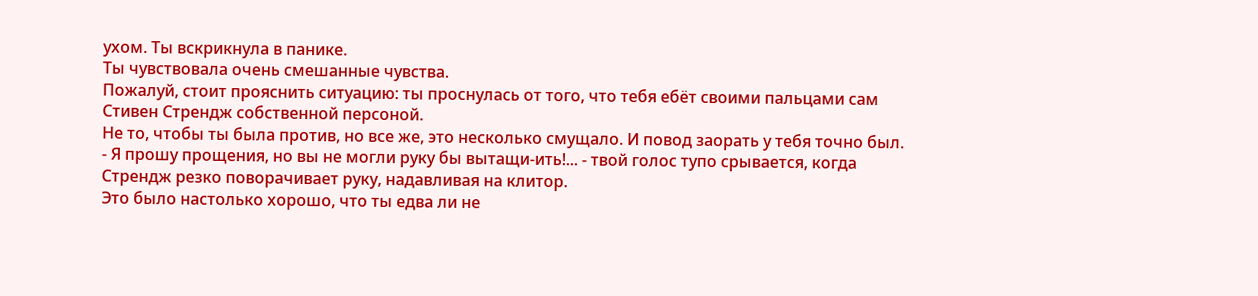ухом. Ты вскрикнула в панике.
Ты чувствовала очень смешанные чувства.
Пожалуй, стоит прояснить ситуацию: ты проснулась от того, что тебя ебёт своими пальцами сам Стивен Стрендж собственной персоной.
Не то, чтобы ты была против, но все же, это несколько смущало. И повод заорать у тебя точно был.
- Я прошу прощения, но вы не могли руку бы вытащи-ить!... - твой голос тупо срывается, когда Стрендж резко поворачивает руку, надавливая на клитор.
Это было настолько хорошо, что ты едва ли не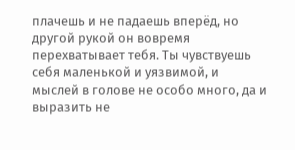плачешь и не падаешь вперёд, но другой рукой он вовремя перехватывает тебя. Ты чувствуешь себя маленькой и уязвимой, и мыслей в голове не особо много, да и выразить не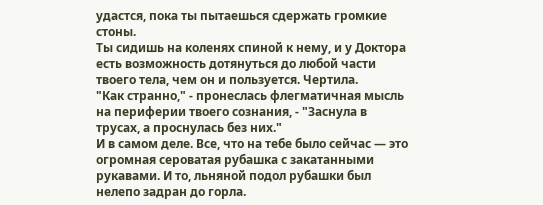удастся, пока ты пытаешься сдержать громкие стоны.
Ты сидишь на коленях спиной к нему, и у Доктора есть возможность дотянуться до любой части твоего тела, чем он и пользуется. Чертила.
"Как странно," - пронеслась флегматичная мысль на периферии твоего сознания, - "Заснула в трусах, а проснулась без них."
И в самом деле. Все, что на тебе было сейчас — это огромная сероватая рубашка с закатанными рукавами. И то, льняной подол рубашки был нелепо задран до горла.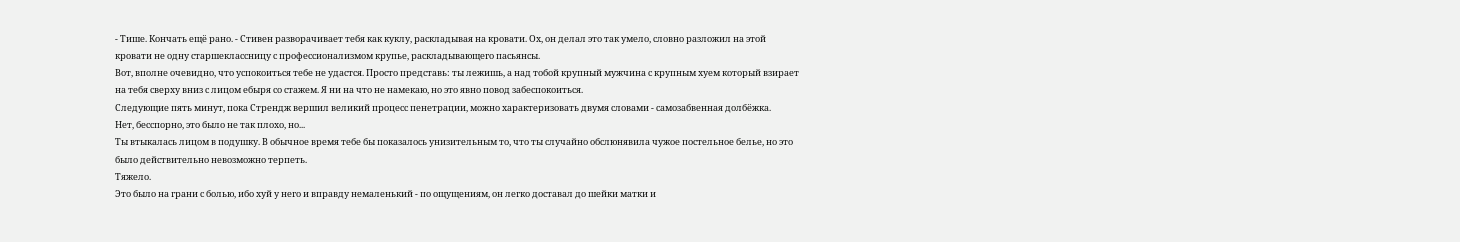- Тише. Кончать ещё рано. - Стивен разворачивает тебя как куклу, раскладывая на кровати. Ох, он делал это так умело, словно разложил на этой кровати не одну старшеклассницу с профессионализмом крупье, раскладывающего пасьянсы.
Вот, вполне очевидно, что успокоиться тебе не удастся. Просто представь: ты лежишь, а над тобой крупный мужчина с крупным хуем который взирает на тебя сверху вниз с лицом ебыря со стажем. Я ни на что не намекаю, но это явно повод забеспокоиться.
Следующие пять минут, пока Стрендж вершил великий процесс пенетрации, можно характеризовать двумя словами - самозабвенная долбёжка.
Нет, бесспорно, это было не так плохо, но...
Ты втыкалась лицом в подушку. В обычное время тебе бы показалось унизительным то, что ты случайно обслюнявила чужое постельное белье, но это было действительно невозможно терпеть.
Тяжело.
Это было на грани с болью, ибо хуй у него и вправду немаленький - по ощущениям, он легко доставал до шейки матки и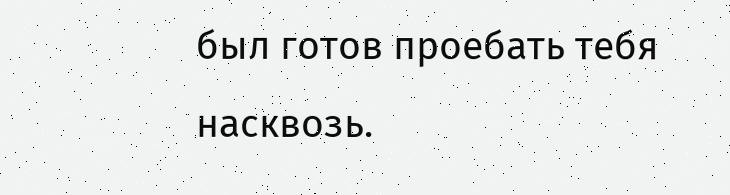был готов проебать тебя насквозь.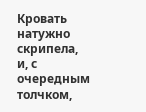Кровать натужно скрипела, и, с очередным толчком,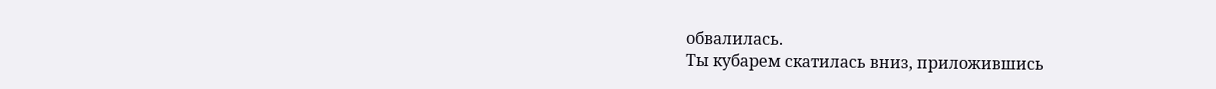обвалилась.
Ты кубарем скатилась вниз, приложившись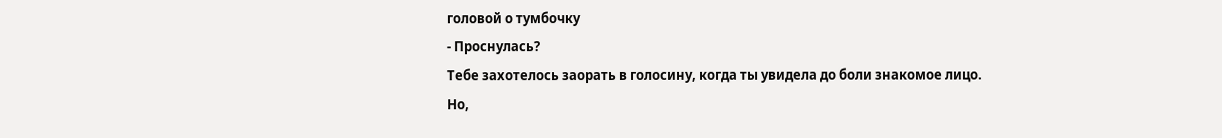головой о тумбочку
- Проснулась?
Тебе захотелось заорать в голосину, когда ты увидела до боли знакомое лицо.
Но,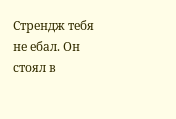Стрендж тебя не ебал. Он стоял в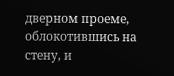дверном проеме, облокотившись на стену, и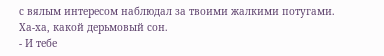с вялым интересом наблюдал за твоими жалкими потугами.
Ха-ха, какой дерьмовый сон.
- И тебе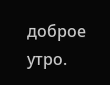доброе утро.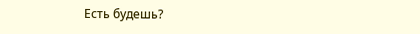Есть будешь?